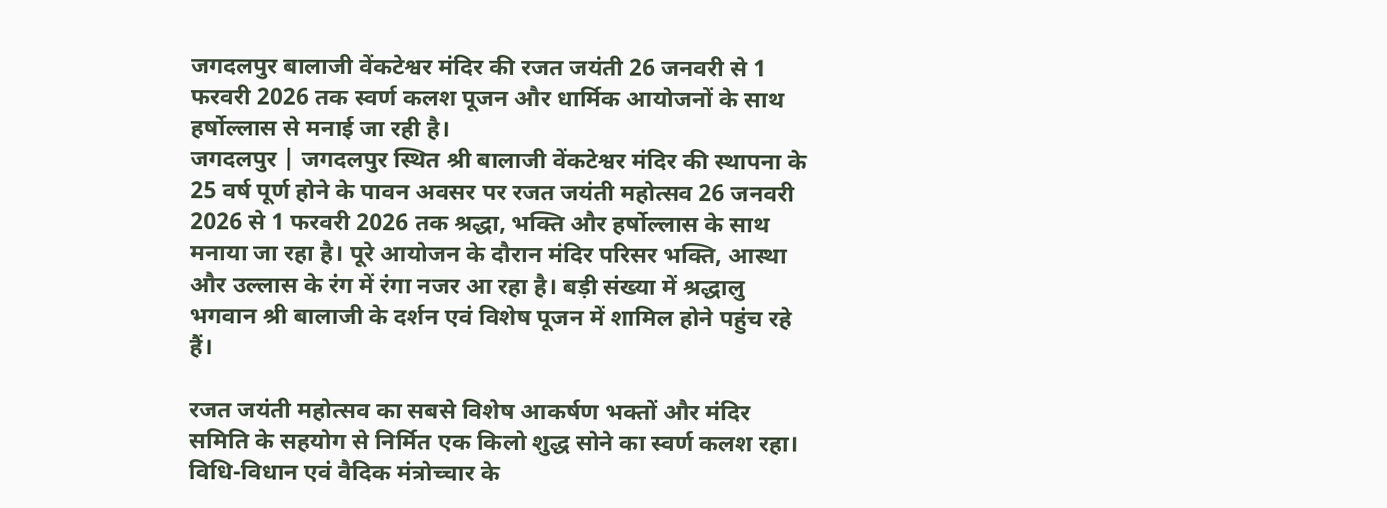जगदलपुर बालाजी वेंकटेश्वर मंदिर की रजत जयंती 26 जनवरी से 1 फरवरी 2026 तक स्वर्ण कलश पूजन और धार्मिक आयोजनों के साथ हर्षोल्लास से मनाई जा रही है।
जगदलपुर | जगदलपुर स्थित श्री बालाजी वेंकटेश्वर मंदिर की स्थापना के 25 वर्ष पूर्ण होने के पावन अवसर पर रजत जयंती महोत्सव 26 जनवरी 2026 से 1 फरवरी 2026 तक श्रद्धा, भक्ति और हर्षोल्लास के साथ मनाया जा रहा है। पूरे आयोजन के दौरान मंदिर परिसर भक्ति, आस्था और उल्लास के रंग में रंगा नजर आ रहा है। बड़ी संख्या में श्रद्धालु भगवान श्री बालाजी के दर्शन एवं विशेष पूजन में शामिल होने पहुंच रहे हैं।

रजत जयंती महोत्सव का सबसे विशेष आकर्षण भक्तों और मंदिर समिति के सहयोग से निर्मित एक किलो शुद्ध सोने का स्वर्ण कलश रहा। विधि-विधान एवं वैदिक मंत्रोच्चार के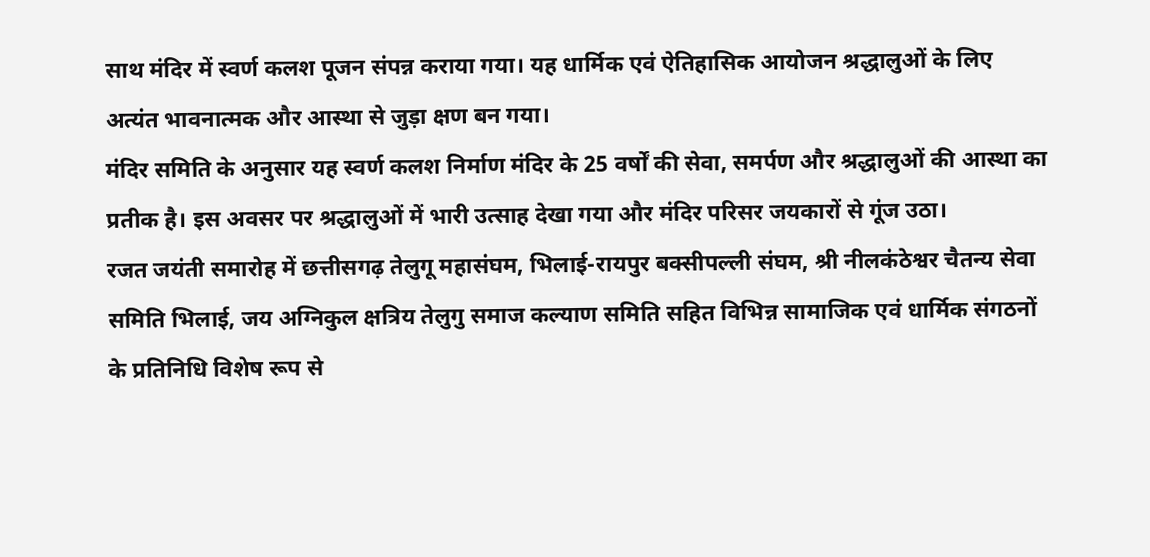साथ मंदिर में स्वर्ण कलश पूजन संपन्न कराया गया। यह धार्मिक एवं ऐतिहासिक आयोजन श्रद्धालुओं के लिए अत्यंत भावनात्मक और आस्था से जुड़ा क्षण बन गया।
मंदिर समिति के अनुसार यह स्वर्ण कलश निर्माण मंदिर के 25 वर्षों की सेवा, समर्पण और श्रद्धालुओं की आस्था का प्रतीक है। इस अवसर पर श्रद्धालुओं में भारी उत्साह देखा गया और मंदिर परिसर जयकारों से गूंज उठा।
रजत जयंती समारोह में छत्तीसगढ़ तेलुगू महासंघम, भिलाई-रायपुर बक्सीपल्ली संघम, श्री नीलकंठेश्वर चैतन्य सेवा समिति भिलाई, जय अग्निकुल क्षत्रिय तेलुगु समाज कल्याण समिति सहित विभिन्न सामाजिक एवं धार्मिक संगठनों के प्रतिनिधि विशेष रूप से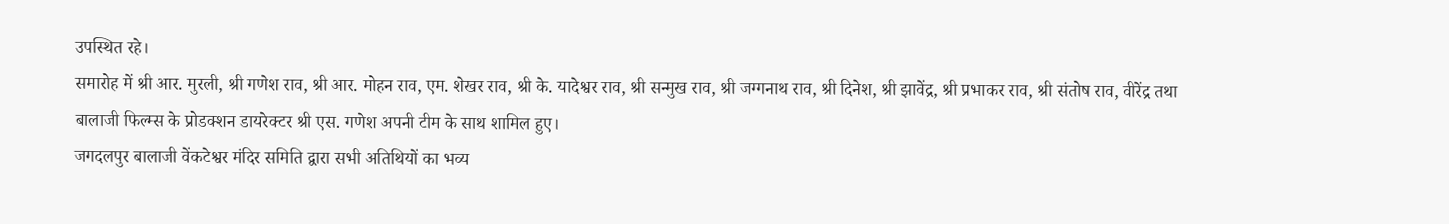उपस्थित रहे।
समारोह में श्री आर. मुरली, श्री गणेश राव, श्री आर. मोहन राव, एम. शेखर राव, श्री के. यादेश्वर राव, श्री सन्मुख राव, श्री जग्गनाथ राव, श्री दिनेश, श्री झावेंद्र, श्री प्रभाकर राव, श्री संतोष राव, वीरेंद्र तथा बालाजी फिल्म्स के प्रोडक्शन डायरेक्टर श्री एस. गणेश अपनी टीम के साथ शामिल हुए।
जगदलपुर बालाजी वेंकटेश्वर मंदिर समिति द्वारा सभी अतिथियों का भव्य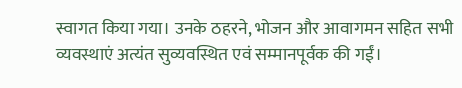स्वागत किया गया। उनके ठहरने, भोजन और आवागमन सहित सभी व्यवस्थाएं अत्यंत सुव्यवस्थित एवं सम्मानपूर्वक की गईं।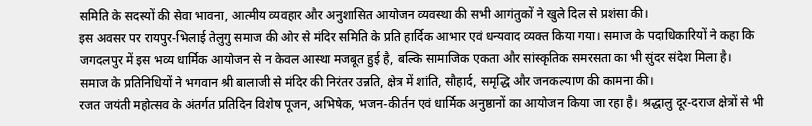समिति के सदस्यों की सेवा भावना, आत्मीय व्यवहार और अनुशासित आयोजन व्यवस्था की सभी आगंतुकों ने खुले दिल से प्रशंसा की।
इस अवसर पर रायपुर-भिलाई तेलुगु समाज की ओर से मंदिर समिति के प्रति हार्दिक आभार एवं धन्यवाद व्यक्त किया गया। समाज के पदाधिकारियों ने कहा कि जगदलपुर में इस भव्य धार्मिक आयोजन से न केवल आस्था मजबूत हुई है, बल्कि सामाजिक एकता और सांस्कृतिक समरसता का भी सुंदर संदेश मिला है।
समाज के प्रतिनिधियों ने भगवान श्री बालाजी से मंदिर की निरंतर उन्नति, क्षेत्र में शांति, सौहार्द, समृद्धि और जनकल्याण की कामना की।
रजत जयंती महोत्सव के अंतर्गत प्रतिदिन विशेष पूजन, अभिषेक, भजन-कीर्तन एवं धार्मिक अनुष्ठानों का आयोजन किया जा रहा है। श्रद्धालु दूर-दराज क्षेत्रों से भी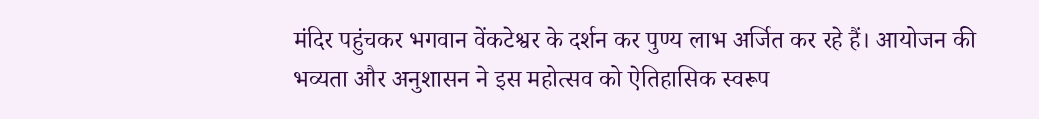मंदिर पहुंचकर भगवान वेंकटेश्वर के दर्शन कर पुण्य लाभ अर्जित कर रहे हैं। आयोजन की भव्यता और अनुशासन ने इस महोत्सव को ऐतिहासिक स्वरूप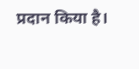प्रदान किया है।